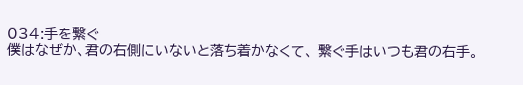034:手を繋ぐ
僕はなぜか、君の右側にいないと落ち着かなくて、 繋ぐ手はいつも君の右手。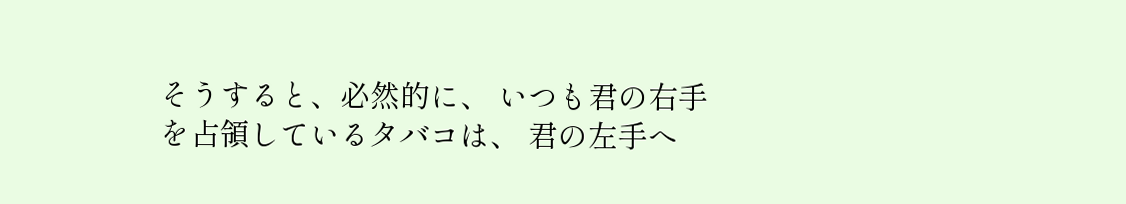そうすると、必然的に、 いつも君の右手を占領しているタバコは、 君の左手へ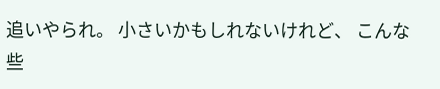追いやられ。 小さいかもしれないけれど、 こんな些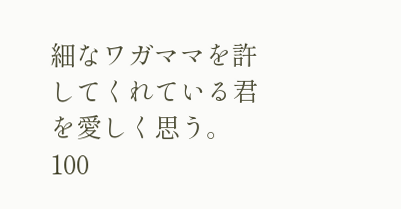細なワガママを許してくれている君を愛しく思う。 100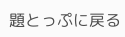題とっぷに戻る